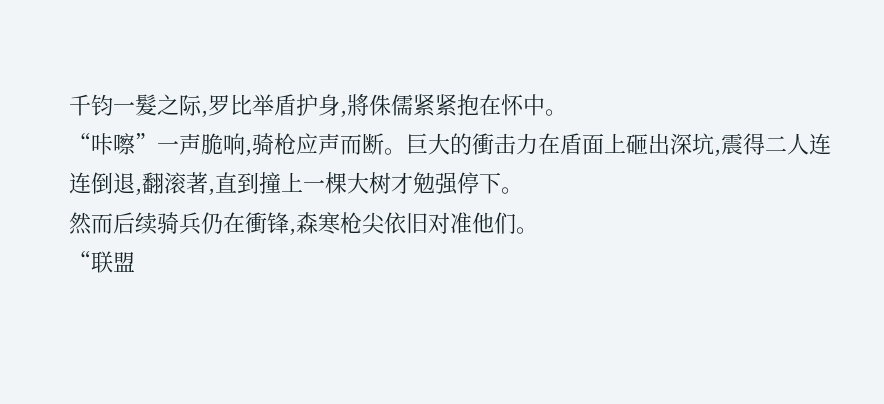千钧一髮之际,罗比举盾护身,將侏儒紧紧抱在怀中。
“咔嚓”一声脆响,骑枪应声而断。巨大的衝击力在盾面上砸出深坑,震得二人连连倒退,翻滚著,直到撞上一棵大树才勉强停下。
然而后续骑兵仍在衝锋,森寒枪尖依旧对准他们。
“联盟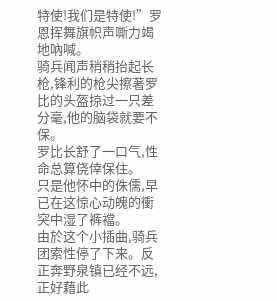特使!我们是特使!”罗恩挥舞旗帜声嘶力竭地吶喊。
骑兵闻声稍稍抬起长枪,锋利的枪尖擦著罗比的头盔掠过一只差分毫,他的脑袋就要不保。
罗比长舒了一口气,性命总算侥倖保住。
只是他怀中的侏儒,早已在这惊心动魄的衝突中湿了裤襠。
由於这个小插曲,骑兵团索性停了下来。反正奔野泉镇已经不远,正好藉此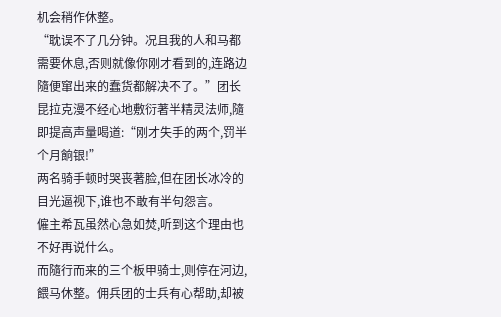机会稍作休整。
“耽误不了几分钟。况且我的人和马都需要休息,否则就像你刚才看到的,连路边隨便窜出来的蠢货都解决不了。”团长昆拉克漫不经心地敷衍著半精灵法师,隨即提高声量喝道:“刚才失手的两个,罚半个月餉银!”
两名骑手顿时哭丧著脸,但在团长冰冷的目光逼视下,谁也不敢有半句怨言。
僱主希瓦虽然心急如焚,听到这个理由也不好再说什么。
而隨行而来的三个板甲骑士,则停在河边,餵马休整。佣兵团的士兵有心帮助,却被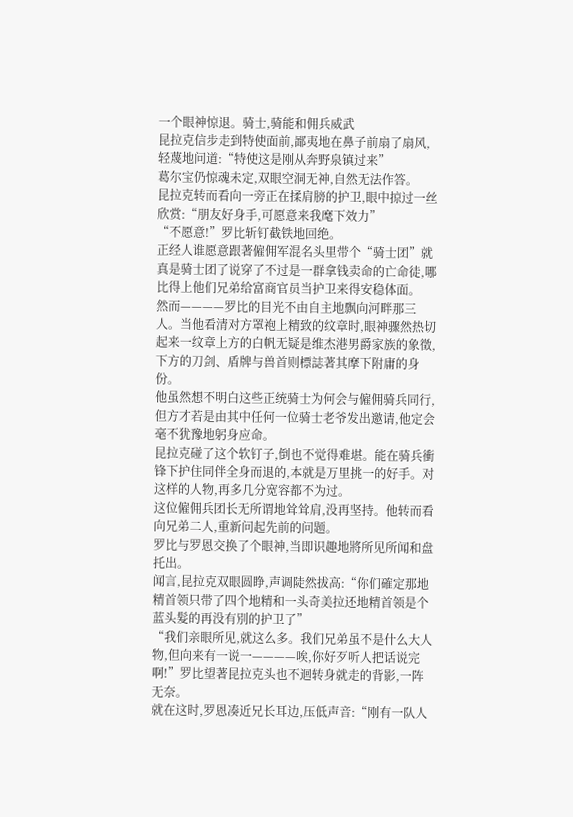一个眼神惊退。骑士,骑能和佣兵威武
昆拉克信步走到特使面前,鄙夷地在鼻子前扇了扇风,轻蔑地问道:“特使这是刚从奔野泉镇过来”
葛尔宝仍惊魂未定,双眼空洞无神,自然无法作答。
昆拉克转而看向一旁正在揉肩膀的护卫,眼中掠过一丝欣赏:“朋友好身手,可愿意来我麾下效力”
“不愿意!”罗比斩钉截铁地回绝。
正经人谁愿意跟著僱佣军混名头里带个“骑士团”就真是骑士团了说穿了不过是一群拿钱卖命的亡命徒,哪比得上他们兄弟给富商官员当护卫来得安稳体面。
然而————罗比的目光不由自主地飘向河畔那三人。当他看清对方罩袍上精致的纹章时,眼神骤然热切起来一纹章上方的白帆无疑是维杰港男爵家族的象徵,下方的刀剑、盾牌与兽首则標誌著其摩下附庸的身份。
他虽然想不明白这些正统骑士为何会与僱佣骑兵同行,但方才若是由其中任何一位骑士老爷发出邀请,他定会毫不犹豫地躬身应命。
昆拉克碰了这个软钉子,倒也不觉得难堪。能在骑兵衝锋下护住同伴全身而退的,本就是万里挑一的好手。对这样的人物,再多几分宽容都不为过。
这位僱佣兵团长无所谓地耸耸肩,没再坚持。他转而看向兄弟二人,重新问起先前的问题。
罗比与罗恩交换了个眼神,当即识趣地將所见所闻和盘托出。
闻言,昆拉克双眼圆睁,声调陡然拔高:“你们確定那地精首领只带了四个地精和一头奇美拉还地精首领是个蓝头髮的再没有別的护卫了”
“我们亲眼所见,就这么多。我们兄弟虽不是什么大人物,但向来有一说一————唉,你好歹听人把话说完啊!”罗比望著昆拉克头也不迴转身就走的背影,一阵无奈。
就在这时,罗恩凑近兄长耳边,压低声音:“刚有一队人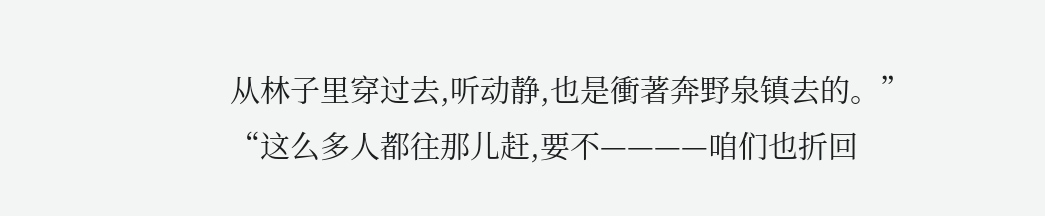从林子里穿过去,听动静,也是衝著奔野泉镇去的。”
“这么多人都往那儿赶,要不————咱们也折回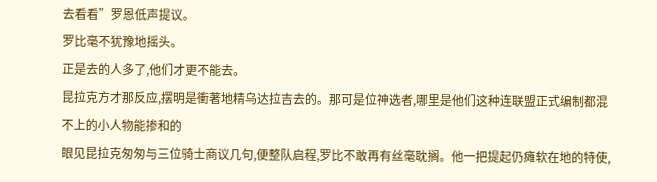去看看”罗恩低声提议。
罗比毫不犹豫地摇头。
正是去的人多了,他们才更不能去。
昆拉克方才那反应,摆明是衝著地精乌达拉吉去的。那可是位神选者,哪里是他们这种连联盟正式编制都混不上的小人物能掺和的
眼见昆拉克匆匆与三位骑士商议几句,便整队启程,罗比不敢再有丝毫耽搁。他一把提起仍瘫软在地的特使,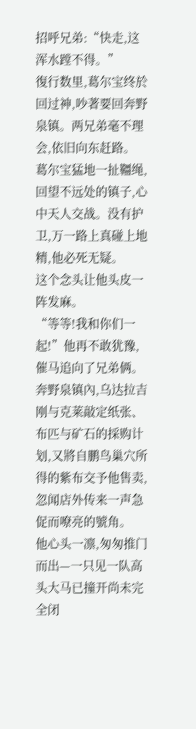招呼兄弟:“快走,这浑水蹚不得。”
復行数里,葛尔宝终於回过神,吵著要回奔野泉镇。两兄弟毫不理会,依旧向东赶路。
葛尔宝猛地一扯韁绳,回望不远处的镇子,心中天人交战。没有护卫,万一路上真碰上地精,他必死无疑。
这个念头让他头皮一阵发麻。
“等等!我和你们一起!”他再不敢犹豫,催马追向了兄弟俩。
奔野泉镇內,乌达拉吉刚与克莱敲定纸张、布匹与矿石的採购计划,又將自鹏鸟巢穴所得的紫布交予他售卖,忽闻店外传来一声急促而嘹亮的號角。
他心头一凛,匆匆推门而出—一只见一队高头大马已撞开尚未完全闭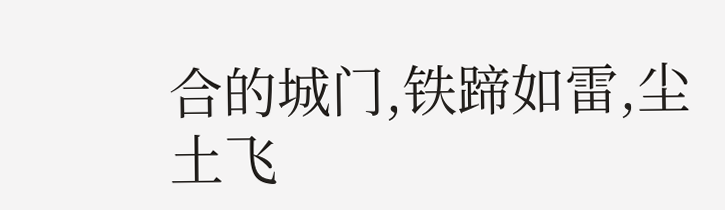合的城门,铁蹄如雷,尘土飞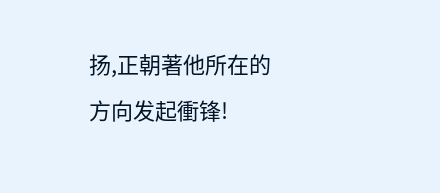扬,正朝著他所在的方向发起衝锋!